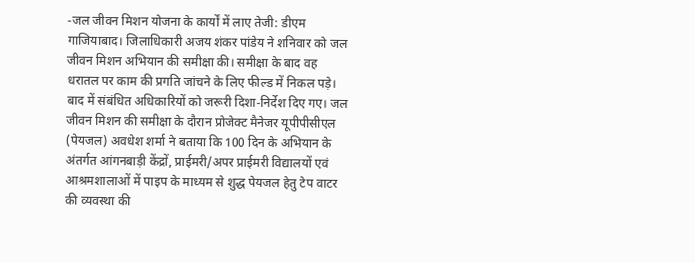-जल जीवन मिशन योजना के कार्यों में लाए तेजी: डीएम
गाजियाबाद। जिलाधिकारी अजय शंकर पांडेय ने शनिवार को जल जीवन मिशन अभियान की समीक्षा की। समीक्षा के बाद वह धरातल पर काम की प्रगति जांचने के लिए फील्ड में निकल पड़े। बाद में संबंधित अधिकारियों को जरूरी दिशा-निर्देश दिए गए। जल जीवन मिशन की समीक्षा के दौरान प्रोजेक्ट मैनेजर यूपीपीसीएल (पेयजल) अवधेश शर्मा ने बताया कि 100 दिन के अभियान के अंतर्गत आंगनबाड़ी केंद्रों, प्राईमरी/अपर प्राईमरी विद्यालयों एवं आश्रमशालाओं में पाइप के माध्यम से शुद्ध पेयजल हेतु टेप वाटर की व्यवस्था की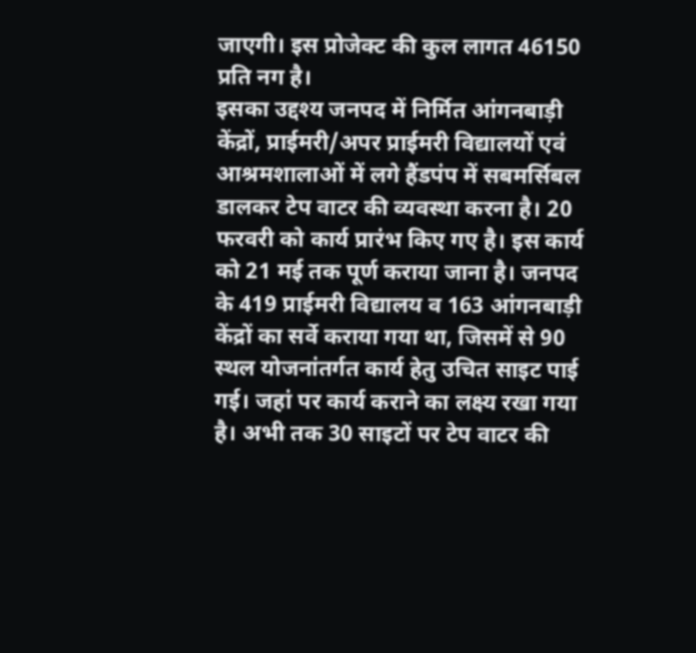जाएगी। इस प्रोजेक्ट की कुल लागत 46150 प्रति नग है।
इसका उद्दश्य जनपद में निर्मित आंगनबाड़ी केंद्रों, प्राईमरी/अपर प्राईमरी विद्यालयों एवं आश्रमशालाओं में लगे हैंडपंप में सबमर्सिबल डालकर टेप वाटर की व्यवस्था करना है। 20 फरवरी को कार्य प्रारंभ किए गए है। इस कार्य को 21 मई तक पूर्ण कराया जाना है। जनपद के 419 प्राईमरी विद्यालय व 163 आंगनबाड़ी केंद्रों का सर्वे कराया गया था, जिसमें से 90 स्थल योजनांतर्गत कार्य हेतु उचित साइट पाई गई। जहां पर कार्य कराने का लक्ष्य रखा गया है। अभी तक 30 साइटों पर टेप वाटर की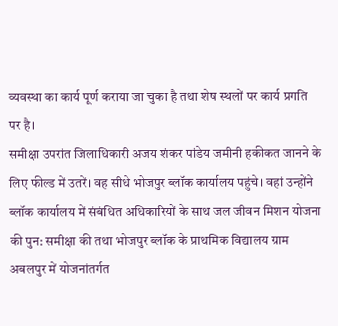व्यवस्था का कार्य पूर्ण कराया जा चुका है तथा शेष स्थलों पर कार्य प्रगति पर है।
समीक्षा उपरांत जिलाधिकारी अजय शंकर पांडेय जमीनी हकीकत जानने के लिए फील्ड में उतरें। वह सीधे भोजपुर ब्लॉक कार्यालय पहुंचे। वहां उन्होंने ब्लॉक कार्यालय में संबंधित अधिकारियों के साथ जल जीवन मिशन योजना की पुन: समीक्षा की तथा भोजपुर ब्लॉक के प्राथमिक विद्यालय ग्राम अबलपुर में योजनांतर्गत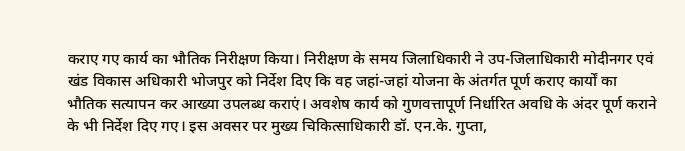कराए गए कार्य का भौतिक निरीक्षण किया। निरीक्षण के समय जिलाधिकारी ने उप-जिलाधिकारी मोदीनगर एवं खंड विकास अधिकारी भोजपुर को निर्देश दिए कि वह जहां-जहां योजना के अंतर्गत पूर्ण कराए कार्यों का भौतिक सत्यापन कर आख्या उपलब्ध कराएं। अवशेष कार्य को गुणवत्तापूर्ण निर्धारित अवधि के अंदर पूर्ण कराने के भी निर्देश दिए गए। इस अवसर पर मुख्य चिकित्साधिकारी डॉ. एन.के. गुप्ता,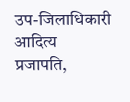उप-जिलाधिकारी आदित्य प्रजापति,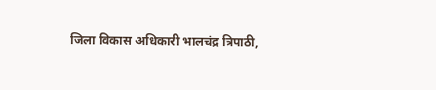जिला विकास अधिकारी भालचंद्र त्रिपाठी,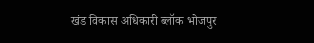खंड विकास अधिकारी ब्लॉक भोजपुर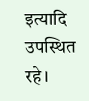इत्यादि उपस्थित रहे।